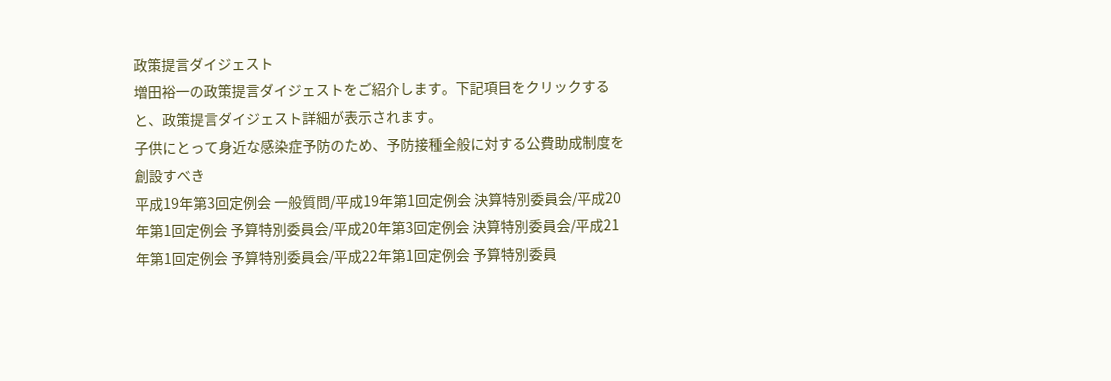政策提言ダイジェスト
増田裕一の政策提言ダイジェストをご紹介します。下記項目をクリックすると、政策提言ダイジェスト詳細が表示されます。
子供にとって身近な感染症予防のため、予防接種全般に対する公費助成制度を創設すべき
平成19年第3回定例会 一般質問/平成19年第1回定例会 決算特別委員会/平成20年第1回定例会 予算特別委員会/平成20年第3回定例会 決算特別委員会/平成21年第1回定例会 予算特別委員会/平成22年第1回定例会 予算特別委員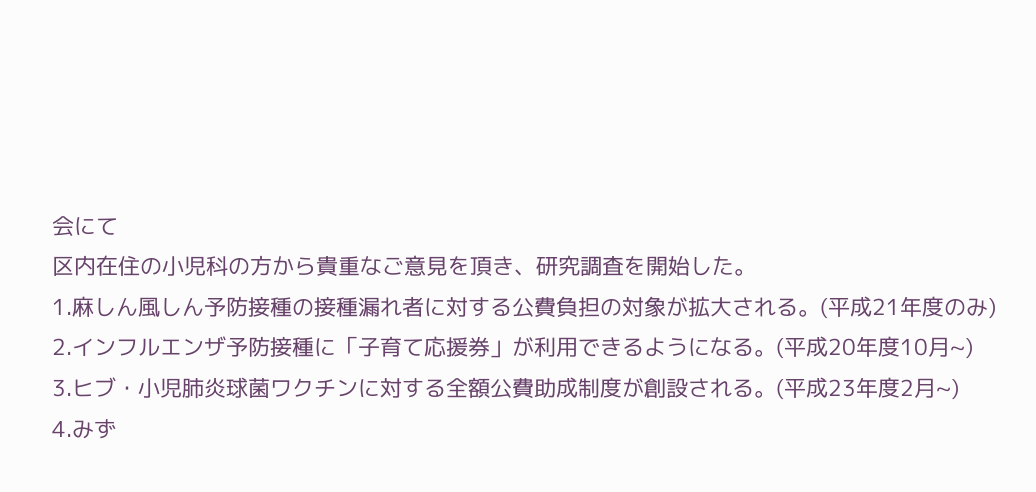会にて
区内在住の小児科の方から貴重なご意見を頂き、研究調査を開始した。
1.麻しん風しん予防接種の接種漏れ者に対する公費負担の対象が拡大される。(平成21年度のみ)
2.インフルエンザ予防接種に「子育て応援券」が利用できるようになる。(平成20年度10月~)
3.ヒブ・小児肺炎球菌ワクチンに対する全額公費助成制度が創設される。(平成23年度2月~)
4.みず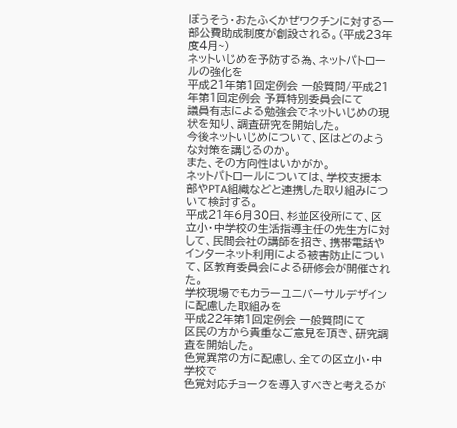ぼうそう・おたふくかぜワクチンに対する一部公費助成制度が創設される。(平成23年度4月~)
ネットいじめを予防する為、ネットパトロールの強化を
平成21年第1回定例会 一般質問/平成21年第1回定例会 予算特別委員会にて
議員有志による勉強会でネットいじめの現状を知り、調査研究を開始した。
今後ネットいじめについて、区はどのような対策を講じるのか。
また、その方向性はいかがか。
ネットパトロールについては、学校支援本部やPTA組織などと連携した取り組みについて検討する。
平成21年6月30日、杉並区役所にて、区立小・中学校の生活指導主任の先生方に対して、民間会社の講師を招き、携帯電話やインターネット利用による被害防止について、区教育委員会による研修会が開催された。
学校現場でもカラーユニバーサルデザインに配慮した取組みを
平成22年第1回定例会 一般質問にて
区民の方から貴重なご意見を頂き、研究調査を開始した。
色覚異常の方に配慮し、全ての区立小・中学校で
色覚対応チョークを導入すべきと考えるが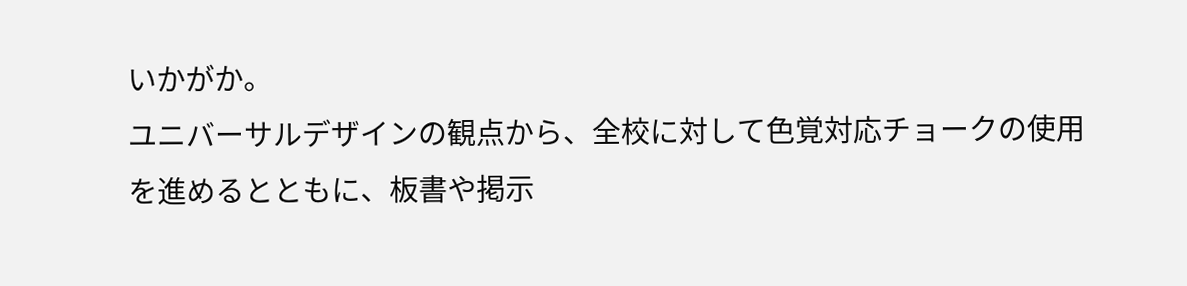いかがか。
ユニバーサルデザインの観点から、全校に対して色覚対応チョークの使用を進めるとともに、板書や掲示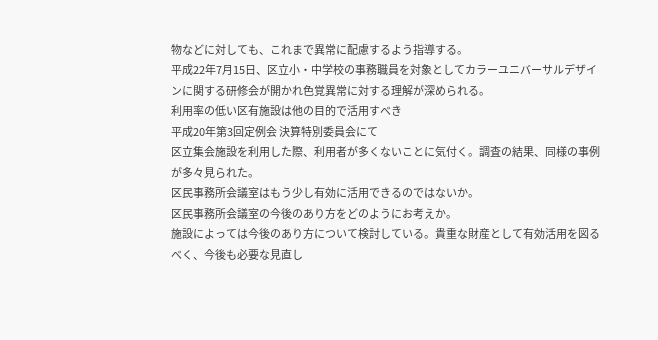物などに対しても、これまで異常に配慮するよう指導する。
平成22年7月15日、区立小・中学校の事務職員を対象としてカラーユニバーサルデザインに関する研修会が開かれ色覚異常に対する理解が深められる。
利用率の低い区有施設は他の目的で活用すべき
平成20年第3回定例会 決算特別委員会にて
区立集会施設を利用した際、利用者が多くないことに気付く。調査の結果、同様の事例が多々見られた。
区民事務所会議室はもう少し有効に活用できるのではないか。
区民事務所会議室の今後のあり方をどのようにお考えか。
施設によっては今後のあり方について検討している。貴重な財産として有効活用を図るべく、今後も必要な見直し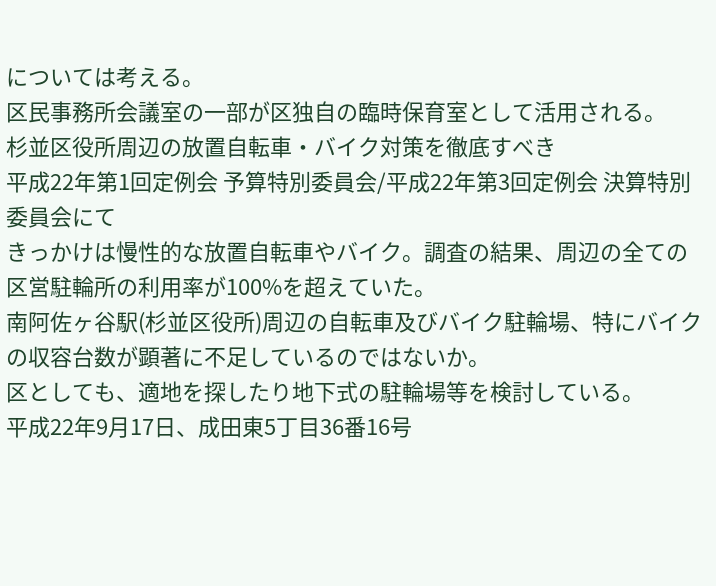については考える。
区民事務所会議室の一部が区独自の臨時保育室として活用される。
杉並区役所周辺の放置自転車・バイク対策を徹底すべき
平成22年第1回定例会 予算特別委員会/平成22年第3回定例会 決算特別委員会にて
きっかけは慢性的な放置自転車やバイク。調査の結果、周辺の全ての区営駐輪所の利用率が100%を超えていた。
南阿佐ヶ谷駅(杉並区役所)周辺の自転車及びバイク駐輪場、特にバイクの収容台数が顕著に不足しているのではないか。
区としても、適地を探したり地下式の駐輪場等を検討している。
平成22年9月17日、成田東5丁目36番16号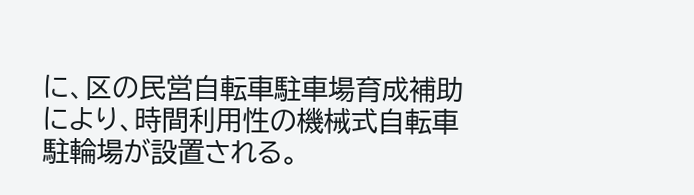に、区の民営自転車駐車場育成補助により、時間利用性の機械式自転車駐輪場が設置される。